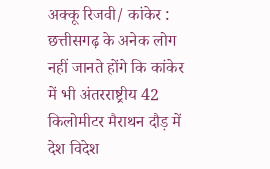अक्कू रिजवी/ कांकेर : छत्तीसगढ़ के अनेक लोग नहीं जानते होंगे कि कांकेर में भी अंतरराष्ट्रीय 42 किलोमीटर मैराथन दौड़ में देश विदेश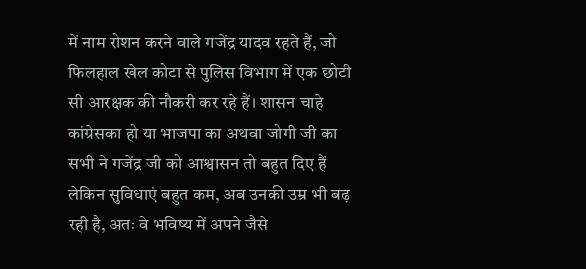में नाम रोशन करने वाले गजेंद्र यादव रहते हैं, जो फिलहाल खेल कोटा से पुलिस विभाग में एक छोटी सी आरक्षक की नौकरी कर रहे हैं। शासन चाहे कांग्रेसका हो या भाजपा का अथवा जोगी जी का सभी ने गजेंद्र जी को आश्वासन तो बहुत दिए हैं लेकिन सुविधाएं बहुत कम, अब उनकी उम्र भी बढ़ रही है, अतः वे भविष्य में अपने जैसे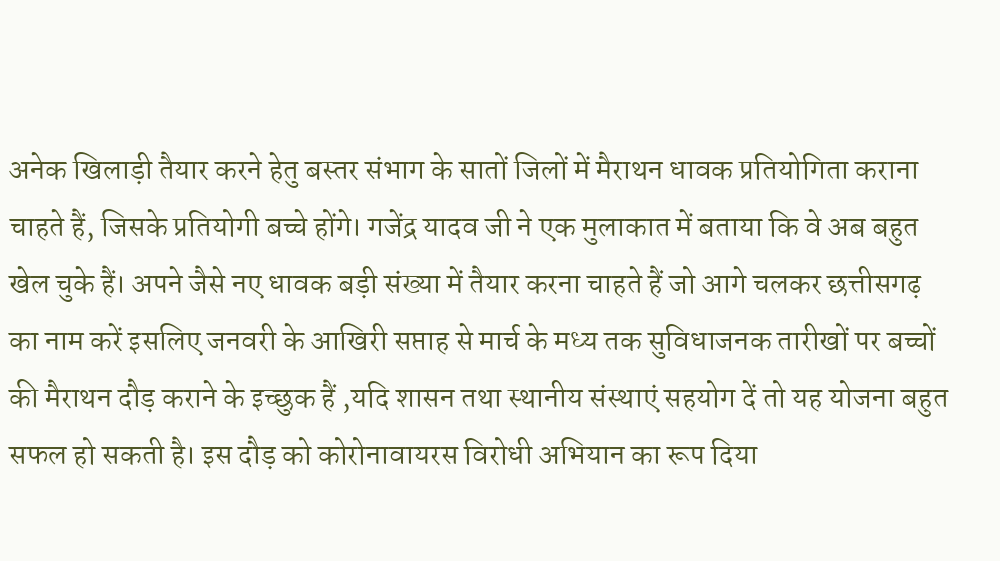अनेक खिलाड़ी तैयार करने हेतु बस्तर संभाग के सातों जिलों में मैराथन धावक प्रतियोगिता कराना चाहते हैं, जिसके प्रतियोगी बच्चे होंगे। गजेंद्र यादव जी ने एक मुलाकात में बताया कि वे अब बहुत खेल चुके हैं। अपने जैसे नए धावक बड़ी संख्या में तैयार करना चाहते हैं जो आगे चलकर छत्तीसगढ़ का नाम करें इसलिए जनवरी के आखिरी सप्ताह से मार्च के मध्य तक सुविधाजनक तारीखों पर बच्चों की मैराथन दौड़ कराने के इच्छुक हैं ,यदि शासन तथा स्थानीय संस्थाएं सहयोग दें तो यह योजना बहुत सफल हो सकती है। इस दौड़ को कोरोनावायरस विरोधी अभियान का रूप दिया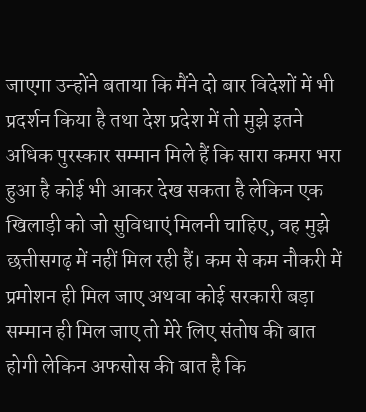जाएगा उन्होंने बताया कि मैंने दो बार विदेशों में भी प्रदर्शन किया है तथा देश प्रदेश में तो मुझे इतने अधिक पुरस्कार सम्मान मिले हैं कि सारा कमरा भरा हुआ है कोई भी आकर देख सकता है लेकिन एक खिलाड़ी को जो सुविधाएं मिलनी चाहिए, वह मुझे छत्तीसगढ़ में नहीं मिल रही हैं। कम से कम नौकरी में प्रमोशन ही मिल जाए अथवा कोई सरकारी बड़ा सम्मान ही मिल जाए तो मेरे लिए संतोष की बात होगी लेकिन अफसोस की बात है कि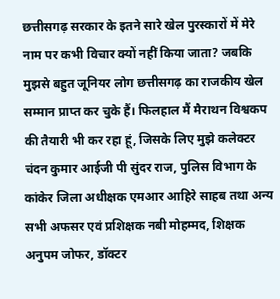छत्तीसगढ़ सरकार के इतने सारे खेल पुरस्कारों में मेरे नाम पर कभी विचार क्यों नहीं किया जाता? जबकि मुझसे बहुत जूनियर लोग छत्तीसगढ़ का राजकीय खेल सम्मान प्राप्त कर चुके हैं। फिलहाल मैं मैराथन विश्वकप की तैयारी भी कर रहा हूं, जिसके लिए मुझे कलेक्टर चंदन कुमार आईजी पी सुंदर राज, पुलिस विभाग के कांकेर जिला अधीक्षक एमआर आहिरे साहब तथा अन्य सभी अफसर एवं प्रशिक्षक नबी मोहम्मद, शिक्षक अनुपम जोफर, डॉक्टर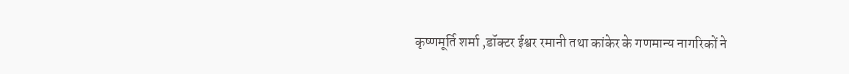कृष्णमूर्ति शर्मा ,डॉक्टर ईश्वर रमानी तथा कांकेर के गणमान्य नागरिकों ने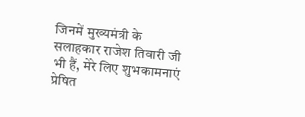जिनमें मुख्यमंत्री के सलाहकार राजेश तिवारी जी भी हैं, मेरे लिए शुभकामनाएं प्रेषित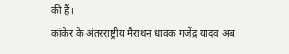की हैं।
कांकेर के अंतरराष्ट्रीय मैराथन धावक गजेंद्र यादव अब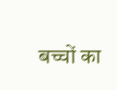बच्चों का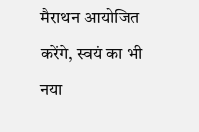मैराथन आयोजित करेंगे, स्वयं का भी नया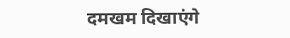दमखम दिखाएंगे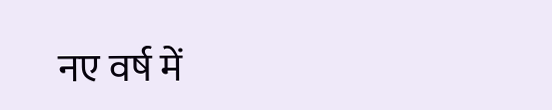नए वर्ष में